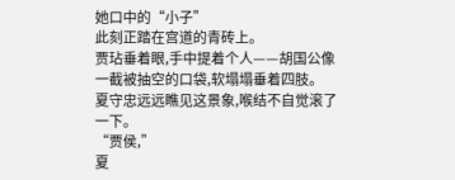她口中的“小子”
此刻正踏在宫道的青砖上。
贾玷垂着眼,手中提着个人——胡国公像一截被抽空的口袋,软塌塌垂着四肢。
夏守忠远远瞧见这景象,喉结不自觉滚了一下。
“贾侯,”
夏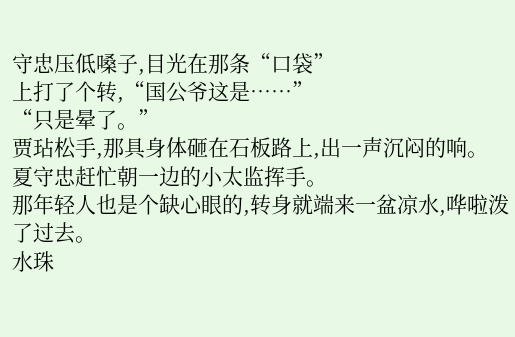守忠压低嗓子,目光在那条“口袋”
上打了个转,“国公爷这是……”
“只是晕了。”
贾玷松手,那具身体砸在石板路上,出一声沉闷的响。
夏守忠赶忙朝一边的小太监挥手。
那年轻人也是个缺心眼的,转身就端来一盆凉水,哗啦泼了过去。
水珠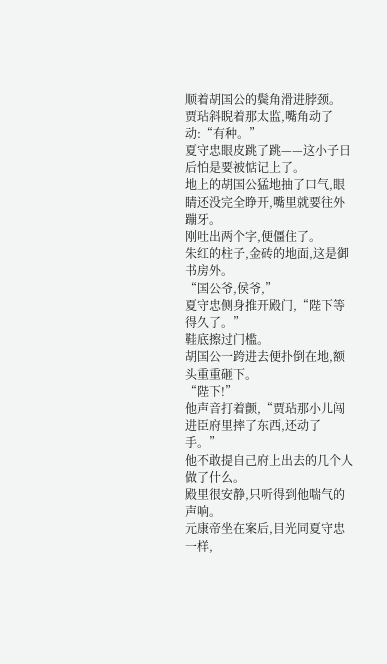顺着胡国公的鬓角滑进脖颈。
贾玷斜睨着那太监,嘴角动了动:“有种。”
夏守忠眼皮跳了跳——这小子日后怕是要被惦记上了。
地上的胡国公猛地抽了口气,眼睛还没完全睁开,嘴里就要往外蹦牙。
刚吐出两个字,便僵住了。
朱红的柱子,金砖的地面,这是御书房外。
“国公爷,侯爷,”
夏守忠侧身推开殿门,“陛下等得久了。”
鞋底擦过门槛。
胡国公一跨进去便扑倒在地,额头重重砸下。
“陛下!”
他声音打着颤,“贾玷那小儿闯进臣府里摔了东西,还动了手。”
他不敢提自己府上出去的几个人做了什么。
殿里很安静,只听得到他喘气的声响。
元康帝坐在案后,目光同夏守忠一样,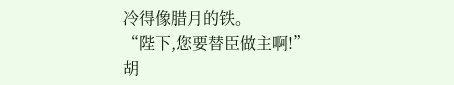冷得像腊月的铁。
“陛下,您要替臣做主啊!”
胡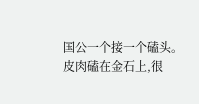国公一个接一个磕头。
皮肉磕在金石上,很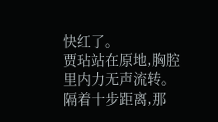快红了。
贾玷站在原地,胸腔里内力无声流转。
隔着十步距离,那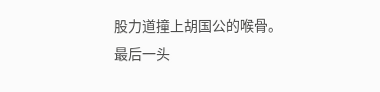股力道撞上胡国公的喉骨。
最后一头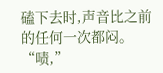磕下去时,声音比之前的任何一次都闷。
“啧,”